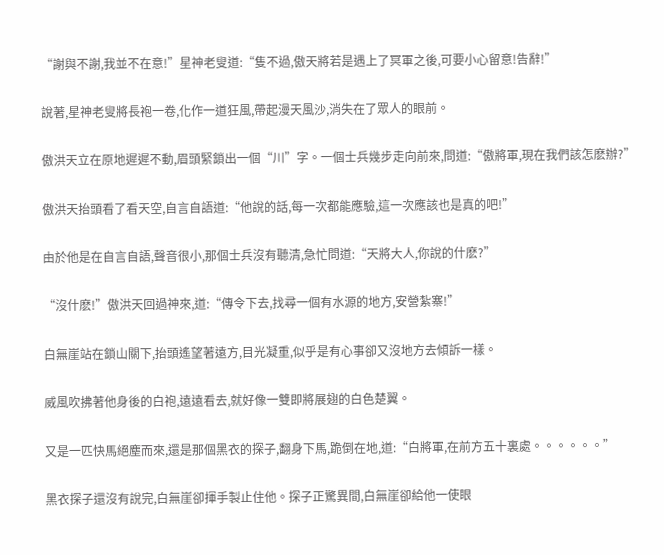“謝與不謝,我並不在意!”星神老叟道:“隻不過,傲天將若是遇上了冥軍之後,可要小心留意!告辭!”

說著,星神老叟將長袍一卷,化作一道狂風,帶起漫天風沙,消失在了眾人的眼前。

傲洪天立在原地遲遲不動,眉頭緊鎖出一個“川”字。一個士兵幾步走向前來,問道:“傲將軍,現在我們該怎麽辦?”

傲洪天抬頭看了看天空,自言自語道:“他說的話,每一次都能應驗,這一次應該也是真的吧!”

由於他是在自言自語,聲音很小,那個士兵沒有聽清,急忙問道:“天將大人,你說的什麽?”

“沒什麽!”傲洪天回過神來,道:“傳令下去,找尋一個有水源的地方,安營紮寨!”

白無崖站在鎖山關下,抬頭遙望著遠方,目光凝重,似乎是有心事卻又沒地方去傾訴一樣。

威風吹拂著他身後的白袍,遠遠看去,就好像一雙即將展翅的白色楚翼。

又是一匹快馬絕塵而來,還是那個黑衣的探子,翻身下馬,跪倒在地,道:“白將軍,在前方五十裏處。。。。。。”

黑衣探子還沒有說完,白無崖卻揮手製止住他。探子正驚異間,白無崖卻給他一使眼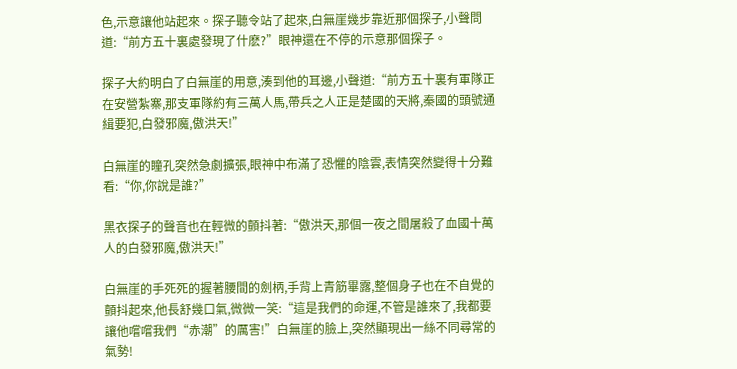色,示意讓他站起來。探子聽令站了起來,白無崖幾步靠近那個探子,小聲問道:“前方五十裏處發現了什麽?”眼神還在不停的示意那個探子。

探子大約明白了白無崖的用意,湊到他的耳邊,小聲道:“前方五十裏有軍隊正在安營紮寨,那支軍隊約有三萬人馬,帶兵之人正是楚國的天將,秦國的頭號通緝要犯,白發邪魔,傲洪天!”

白無崖的瞳孔突然急劇擴張,眼神中布滿了恐懼的陰雲,表情突然變得十分難看:“你,你說是誰?”

黑衣探子的聲音也在輕微的顫抖著:“傲洪天,那個一夜之間屠殺了血國十萬人的白發邪魔,傲洪天!”

白無崖的手死死的握著腰間的劍柄,手背上青筋畢露,整個身子也在不自覺的顫抖起來,他長舒幾口氣,微微一笑:“這是我們的命運,不管是誰來了,我都要讓他嚐嚐我們“赤潮”的厲害!”白無崖的臉上,突然顯現出一絲不同尋常的氣勢!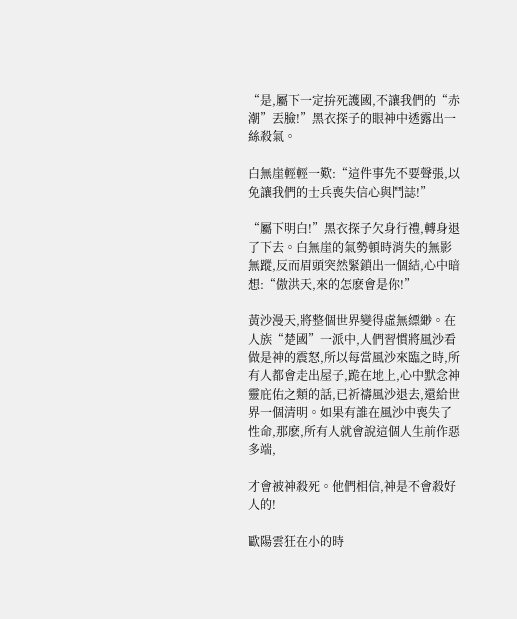“是,屬下一定拚死護國,不讓我們的“赤潮”丟臉!”黑衣探子的眼神中透露出一絲殺氣。

白無崖輕輕一歎:“這件事先不要聲張,以免讓我們的士兵喪失信心與鬥誌!”

“屬下明白!”黑衣探子欠身行禮,轉身退了下去。白無崖的氣勢頓時消失的無影無蹤,反而眉頭突然緊鎖出一個結,心中暗想:“傲洪天,來的怎麽會是你!”

黃沙漫天,將整個世界變得虛無縹緲。在人族“楚國”一派中,人們習慣將風沙看做是神的震怒,所以每當風沙來臨之時,所有人都會走出屋子,跪在地上,心中默念神靈庇佑之類的話,已祈禱風沙退去,還給世界一個清明。如果有誰在風沙中喪失了性命,那麽,所有人就會說這個人生前作惡多端,

才會被神殺死。他們相信,神是不會殺好人的!

歐陽雲狂在小的時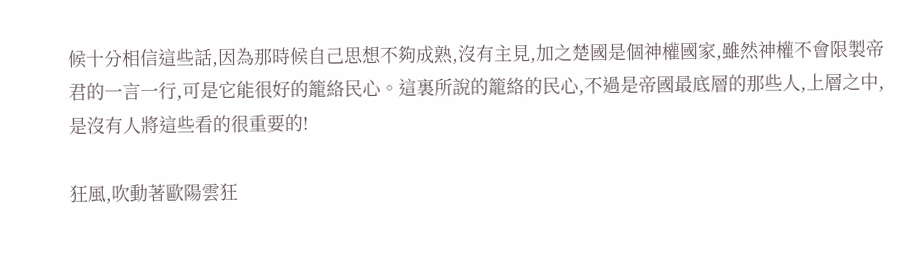候十分相信這些話,因為那時候自己思想不夠成熟,沒有主見,加之楚國是個神權國家,雖然神權不會限製帝君的一言一行,可是它能很好的籠絡民心。這裏所說的籠絡的民心,不過是帝國最底層的那些人,上層之中,是沒有人將這些看的很重要的!

狂風,吹動著歐陽雲狂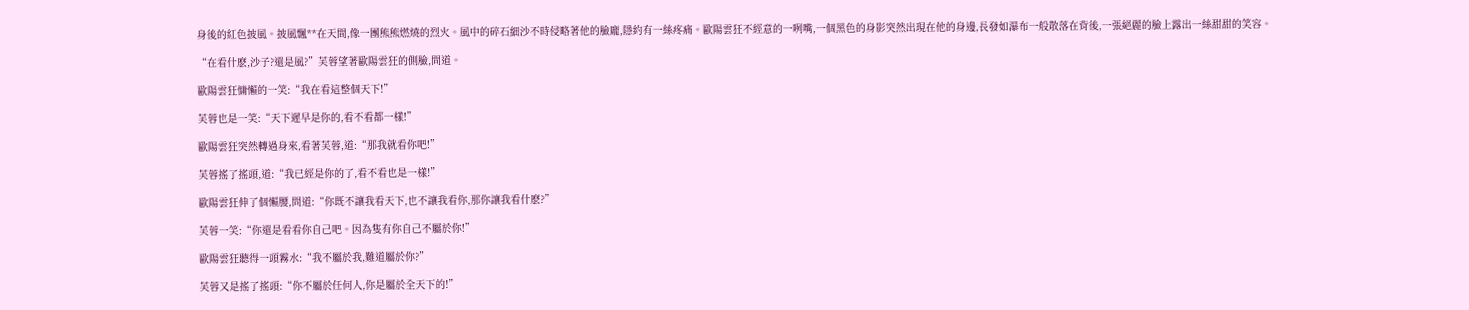身後的紅色披風。披風飄**在天間,像一團熊熊燃燒的烈火。風中的碎石細沙不時侵略著他的臉龐,隱約有一絲疼痛。歐陽雲狂不經意的一咧嘴,一個黑色的身影突然出現在他的身邊,長發如瀑布一般散落在背後,一張絕麗的臉上露出一絲甜甜的笑容。

“在看什麽,沙子?還是風?”芙蓉望著歐陽雲狂的側臉,問道。

歐陽雲狂慵懶的一笑:“我在看這整個天下!”

芙蓉也是一笑:“天下遲早是你的,看不看都一樣!”

歐陽雲狂突然轉過身來,看著芙蓉,道:“那我就看你吧!”

芙蓉搖了搖頭,道:“我已經是你的了,看不看也是一樣!”

歐陽雲狂伸了個懶腰,問道:“你既不讓我看天下,也不讓我看你,那你讓我看什麽?”

芙蓉一笑:“你還是看看你自己吧。因為隻有你自己不屬於你!”

歐陽雲狂聽得一頭霧水:“我不屬於我,難道屬於你?”

芙蓉又是搖了搖頭:“你不屬於任何人,你是屬於全天下的!”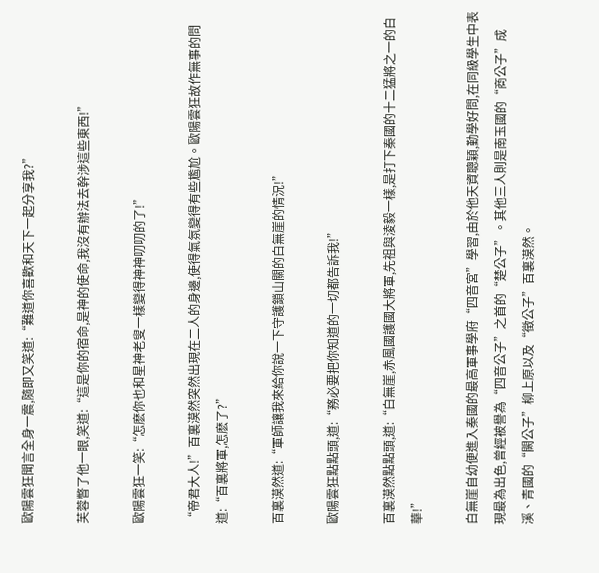歐陽雲狂聞言全身一震,隨即又笑道:“難道你喜歡和天下一起分享我?”

芙蓉瞥了他一眼,笑道:“這是你的宿命,是神的使命,我沒有辦法去幹涉這些東西!”

歐陽雲狂一笑:“怎麽你也和星神老叟一樣變得神神叨叨的了!”

“帝君大人!”百裏漠然突然出現在二人的身邊,使得氣氛變得有些尷尬。歐陽雲狂故作無事的問道:“百裏將軍,怎麽了?”

百裏漠然道:“軍師讓我來給你說一下守護鎖山關的白無崖的情況!”

歐陽雲狂點點頭,道:“務必要把你知道的一切都告訴我!”

百裏漠然點點頭,道:“白無崖,赤風國護國大將軍,先祖與淩毅一樣,是打下秦國的十二猛將之一的白華!”

白無崖自幼便進入秦國的最高軍事學府“四音宮”學習,由於他天資聰穎,勤學好問,在同級學生中表現最為出色,曾經被譽為“四音公子”之首的“楚公子”。其他三人則是南玉國的“商公子”成溪、青國的“闕公子”柳上原以及“徵公子”百裏漠然。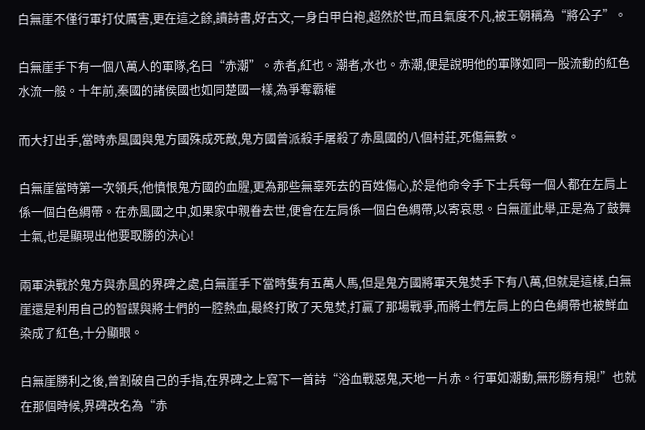白無崖不僅行軍打仗厲害,更在這之餘,讀詩書,好古文,一身白甲白袍,超然於世,而且氣度不凡,被王朝稱為“將公子”。

白無崖手下有一個八萬人的軍隊,名曰“赤潮”。赤者,紅也。潮者,水也。赤潮,便是說明他的軍隊如同一股流動的紅色水流一般。十年前,秦國的諸侯國也如同楚國一樣,為爭奪霸權

而大打出手,當時赤風國與鬼方國殊成死敵,鬼方國曾派殺手屠殺了赤風國的八個村莊,死傷無數。

白無崖當時第一次領兵,他憤恨鬼方國的血腥,更為那些無辜死去的百姓傷心,於是他命令手下士兵每一個人都在左肩上係一個白色綢帶。在赤風國之中,如果家中親眷去世,便會在左肩係一個白色綢帶,以寄哀思。白無崖此舉,正是為了鼓舞士氣,也是顯現出他要取勝的決心!

兩軍決戰於鬼方與赤風的界碑之處,白無崖手下當時隻有五萬人馬,但是鬼方國將軍天鬼焚手下有八萬,但就是這樣,白無崖還是利用自己的智謀與將士們的一腔熱血,最終打敗了天鬼焚,打贏了那場戰爭,而將士們左肩上的白色綢帶也被鮮血染成了紅色,十分顯眼。

白無崖勝利之後,曾割破自己的手指,在界碑之上寫下一首詩“浴血戰惡鬼,天地一片赤。行軍如潮動,無形勝有規!”也就在那個時候,界碑改名為“赤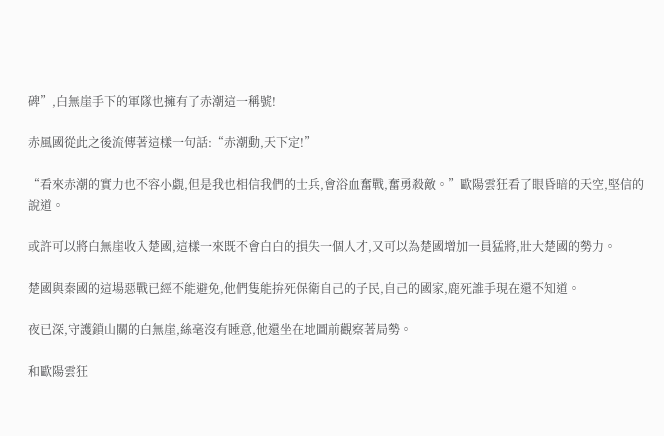碑”,白無崖手下的軍隊也擁有了赤潮這一稱號!

赤風國從此之後流傳著這樣一句話:“赤潮動,天下定!”

“看來赤潮的實力也不容小覷,但是我也相信我們的士兵,會浴血奮戰,奮勇殺敵。”歐陽雲狂看了眼昏暗的天空,堅信的說道。

或許可以將白無崖收入楚國,這樣一來既不會白白的損失一個人才,又可以為楚國增加一員猛將,壯大楚國的勢力。

楚國與秦國的這場惡戰已經不能避免,他們隻能拚死保衛自己的子民,自己的國家,鹿死誰手現在還不知道。

夜已深,守護鎖山關的白無崖,絲毫沒有睡意,他還坐在地圖前觀察著局勢。

和歐陽雲狂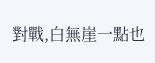對戰,白無崖一點也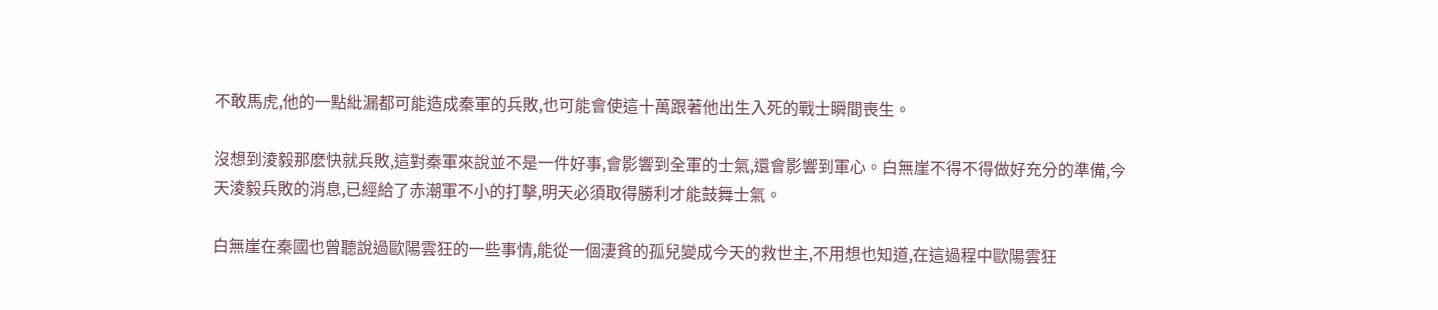不敢馬虎,他的一點紕漏都可能造成秦軍的兵敗,也可能會使這十萬跟著他出生入死的戰士瞬間喪生。

沒想到淩毅那麽快就兵敗,這對秦軍來說並不是一件好事,會影響到全軍的士氣,還會影響到軍心。白無崖不得不得做好充分的準備,今天淩毅兵敗的消息,已經給了赤潮軍不小的打擊,明天必須取得勝利才能鼓舞士氣。

白無崖在秦國也曾聽說過歐陽雲狂的一些事情,能從一個淒貧的孤兒變成今天的救世主,不用想也知道,在這過程中歐陽雲狂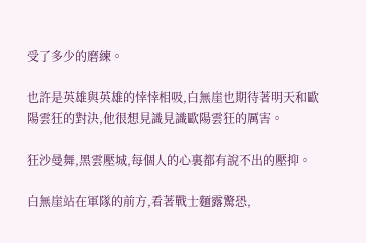受了多少的磨練。

也許是英雄與英雄的悻悻相吸,白無崖也期待著明天和歐陽雲狂的對決,他很想見識見識歐陽雲狂的厲害。

狂沙曼舞,黑雲壓城,每個人的心裏都有說不出的壓抑。

白無崖站在軍隊的前方,看著戰士麵露驚恐,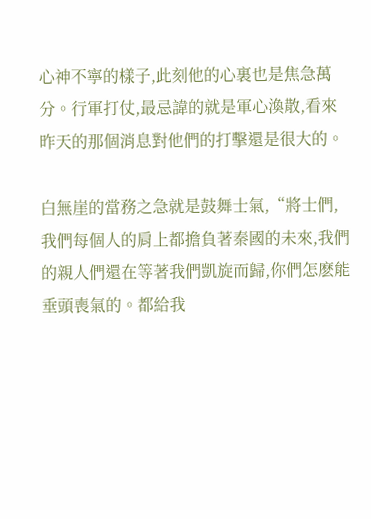心神不寧的樣子,此刻他的心裏也是焦急萬分。行軍打仗,最忌諱的就是軍心渙散,看來昨天的那個消息對他們的打擊還是很大的。

白無崖的當務之急就是鼓舞士氣,“將士們,我們每個人的肩上都擔負著秦國的未來,我們的親人們還在等著我們凱旋而歸,你們怎麽能垂頭喪氣的。都給我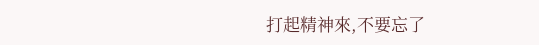打起精神來,不要忘了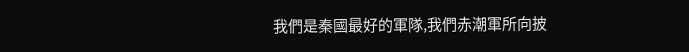我們是秦國最好的軍隊,我們赤潮軍所向披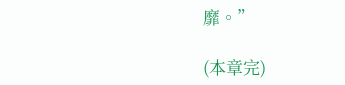靡。”

(本章完)